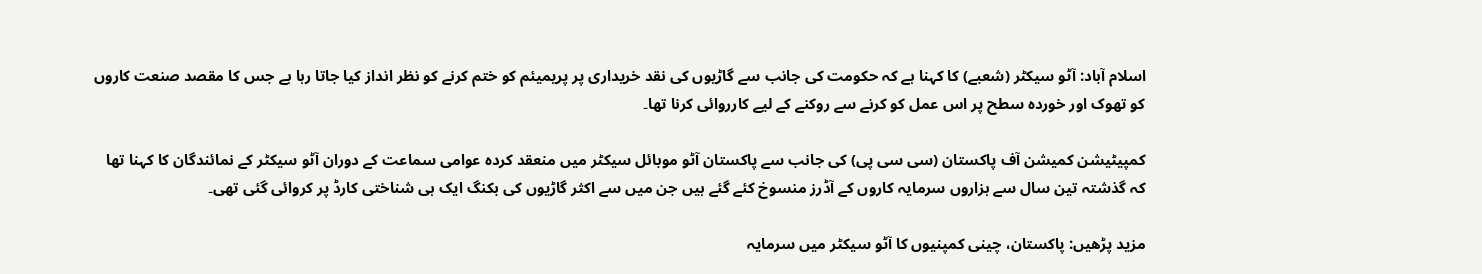اسلام آباد: آٹو سیکٹر (شعبے) کا کہنا ہے کہ حکومت کی جانب سے گاڑیوں کی نقد خریداری پر پریمیئم کو ختم کرنے کو نظر انداز کیا جاتا رہا ہے جس کا مقصد صنعت کاروں کو تھوک اور خوردہ سطح پر اس عمل کو کرنے سے روکنے کے لیے کارروائی کرنا تھا۔

کمپیٹیشن کمیشن آف پاکستان (سی سی پی) کی جانب سے پاکستان آٹو موبائل سیکٹر میں منعقد کردہ عوامی سماعت کے دوران آٹو سیکٹر کے نمائندگان کا کہنا تھا کہ گذشتہ تین سال سے ہزاروں سرمایہ کاروں کے آڈرز منسوخ کئے گئے ہیں جن میں سے اکثر گاڑیوں کی بکنگ ایک ہی شناختی کارڈ پر کروائی گئی تھی۔

مزید پڑھیں: پاکستان، چینی کمپنیوں کا آٹو سیکٹر میں سرمایہ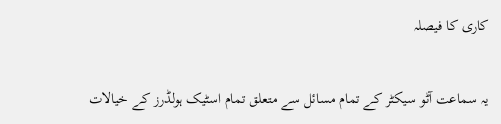کاری کا فیصلہ

یہ سماعت آٹو سیکٹر کے تمام مسائل سے متعلق تمام اسٹیک ہولڈرز کے خیالات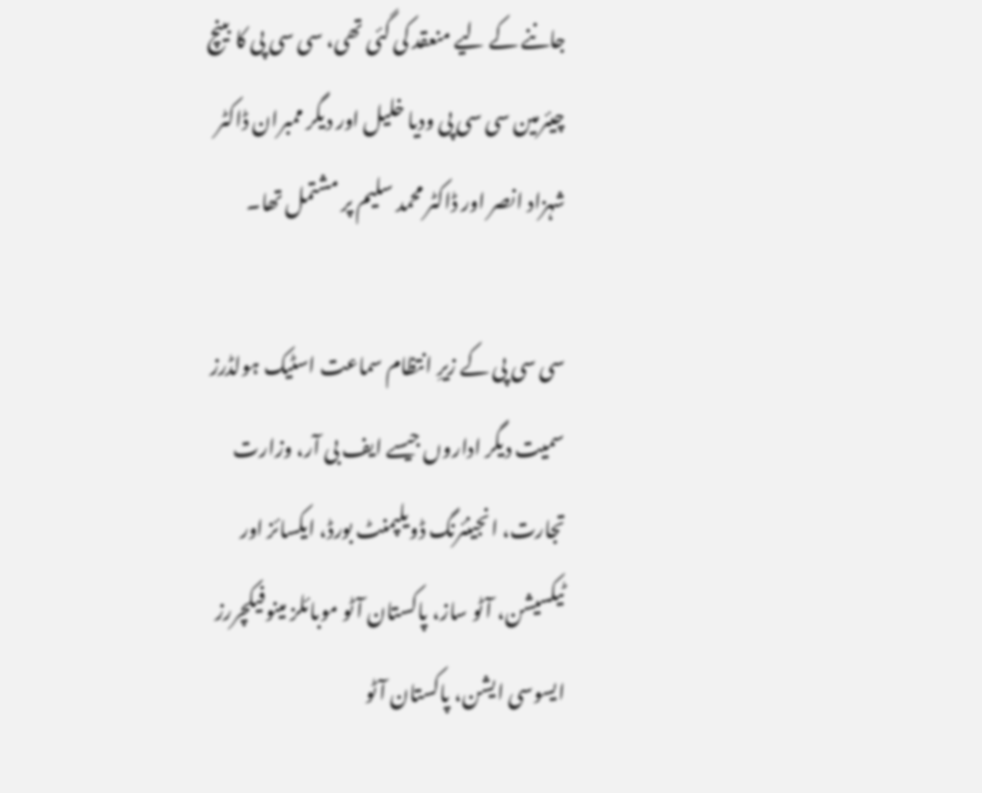جاننے کے لیے منعقد کی گئی تھی، سی سی پی کا بینچ چیئرمین سی سی پی ودیا خلیل اور دیگر ممبران ڈاکٹر شہزاد انصر اور ڈاکٹر محمد سلیم پر مشتمل تھا۔

سی سی پی کے زیرِ انتظام سماعت اسٹیک ہولڈرز سمیت دیگر اداروں جیسے ایف بی آر، وزارت تجارت، انجینئرنگ ڈویلپمنٹ بورڈ، ایکسائز اور ٹیکسیشن، آٹو ساز، پاکستان آٹو موبائلز مینوفیکچررز ایسوسی ایشن، پاکستان آٹو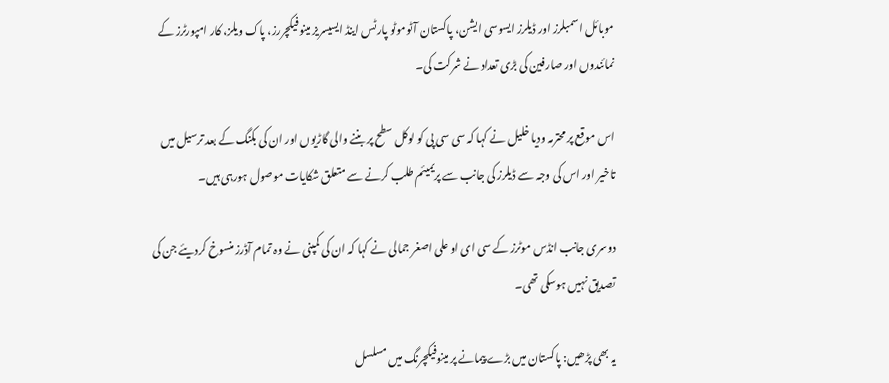موبائل اسمبلرز اور ڈیلرز ایسوسی ایشن، پاکستان آٹوموٹو پارٹس اینڈ ایسیسریز مینوفیکچررز، پاک ویلز، کار امپورٹرز کے نمائندوں اور صارفین کی بڑی تعداد نے شرکت کی۔

اس موقع پر محترمہ ودیا خلیل نے کہا کہ سی سی پی کو لوکل سطح پر بننے والی گاڑیوں اور ان کی بکنگ کے بعد ترسیل میں تاخیر اور اس کی وجہ سے ڈیلرز کی جانب سے پریمیئم طلب کرنے سے متعلق شکایات موصول ہورہی ہیں۔

دوسری جانب انڈس موٹرز کے سی ای او علی اصغر جمالی نے کہا کہ ان کی کمپنی نے وہ تمام آڈرز منسوخ کردیئے جن کی تصدیق نہیں ہوسکی تھی۔

یہ بھی پڑھیں: پاکستان میں بڑے پیمانے پر مینوفیکچرنگ میں مسلسل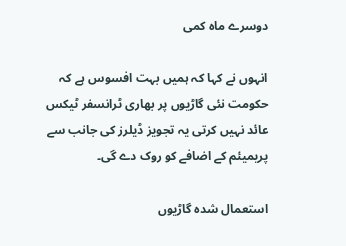دوسرے ماہ کمی

انہوں نے کہا کہ ہمیں بہت افسوس ہے کہ حکومت نئی گاڑیوں پر بھاری ٹرانسفر ٹیکس عائد نہیں کرتی یہ تجویز ڈیلرز کی جانب سے پریمیئم کے اضافے کو روک دے گی۔

استعمال شدہ گاڑیوں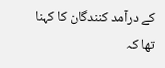کے درآمد کنندگان کا کہنا تھا کہ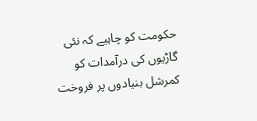حکومت کو چاہیے کہ نئی گاڑیوں کی درآمدات کو کمرشل بنیادوں پر فروخت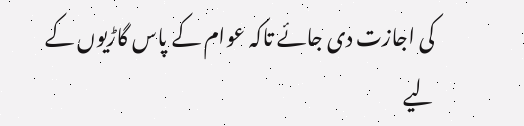کی اجازت دی جائے تاکہ عوام کے پاس گاڑیوں کے لیے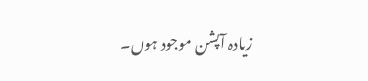زیادہ آپشن موجود ہوں۔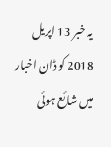یہ خبر 13 اپریل 2018 کو ڈان اخبار میں شائع ہوئی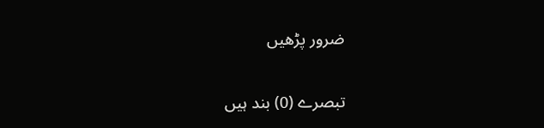ضرور پڑھیں

تبصرے (0) بند ہیں